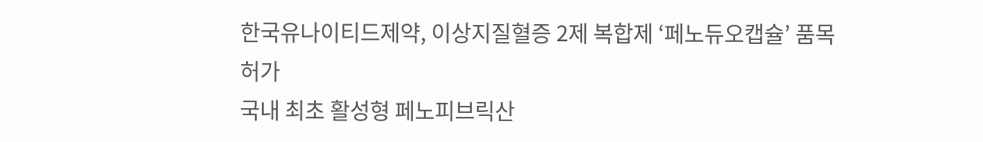한국유나이티드제약, 이상지질혈증 2제 복합제 ‘페노듀오캡슐’ 품목허가
국내 최초 활성형 페노피브릭산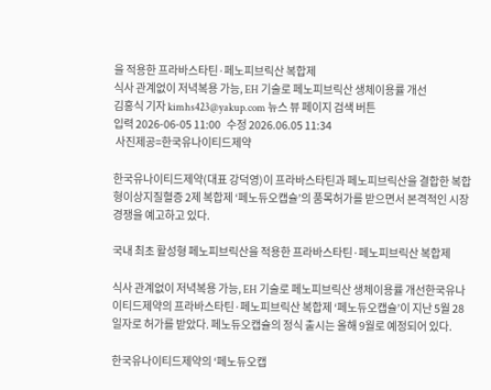을 적용한 프라바스타틴·페노피브릭산 복합제
식사 관계없이 저녁복용 가능, EH 기술로 페노피브릭산 생체이용률 개선
김홍식 기자 kimhs423@yakup.com 뉴스 뷰 페이지 검색 버튼
입력 2026-06-05 11:00   수정 2026.06.05 11:34
 사진제공=한국유나이티드제약

한국유나이티드제약(대표 강덕영)이 프라바스타틴과 페노피브릭산을 결합한 복합형이상지질혈증 2제 복합제 ‘페노듀오캡슐’의 품목허가를 받으면서 본격적인 시장 경쟁을 예고하고 있다.

국내 최초 활성형 페노피브릭산을 적용한 프라바스타틴·페노피브릭산 복합제

식사 관계없이 저녁복용 가능, EH 기술로 페노피브릭산 생체이용률 개선한국유나이티드제약의 프라바스타틴·페노피브릭산 복합제 ‘페노듀오캡슐’이 지난 5월 28일자로 허가를 받았다. 페노듀오캡슐의 정식 출시는 올해 9월로 예정되어 있다.

한국유나이티드제약의 ‘페노듀오캡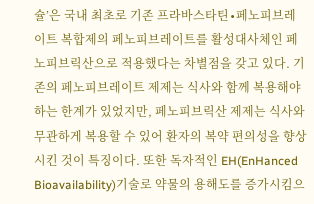슐’은 국내 최초로 기존 프라바스타틴∙페노피브레이트 복합제의 페노피브레이트를 활성대사체인 페노피브릭산으로 적용했다는 차별점을 갖고 있다. 기존의 페노피브레이트 제제는 식사와 함께 복용해야 하는 한계가 있었지만, 페노피브릭산 제제는 식사와 무관하게 복용할 수 있어 환자의 복약 편의성을 향상시킨 것이 특징이다. 또한 독자적인 EH(EnHanced Bioavailability)기술로 약물의 용해도를 증가시킴으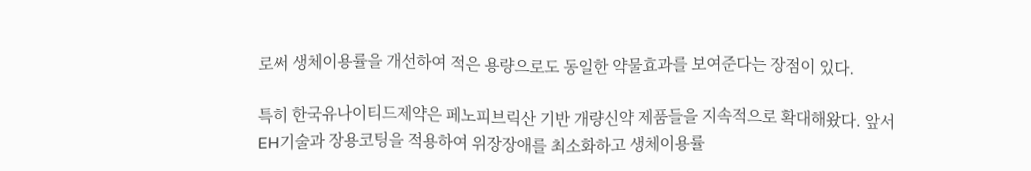로써 생체이용률을 개선하여 적은 용량으로도 동일한 약물효과를 보여준다는 장점이 있다.

특히 한국유나이티드제약은 페노피브릭산 기반 개량신약 제품들을 지속적으로 확대해왔다. 앞서 EH기술과 장용코팅을 적용하여 위장장애를 최소화하고 생체이용률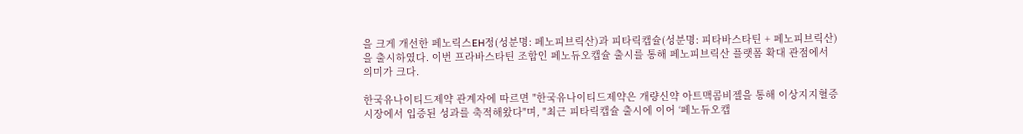을 크게 개선한 페노릭스EH정(성분명: 페노피브릭산)과 피타릭캡슐(성분명: 피타바스타틴 + 페노피브릭산)을 출시하였다. 이번 프라바스타틴 조합인 페노듀오캡슐 출시를 통해 페노피브릭산 플랫폼 확대 관점에서 의미가 크다.

한국유나이티드제약 관계자에 따르면 "한국유나이티드제약은 개량신약 아트맥콤비젤을 통해 이상지지혈증 시장에서 입증된 성과를 축적해왔다"며, "최근 피타릭캡슐 출시에 이어 ‘페노듀오캡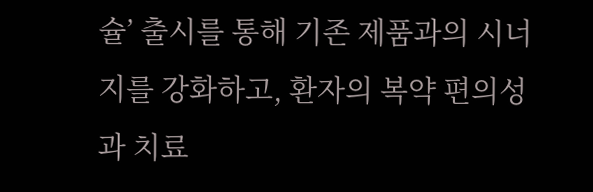슐’ 출시를 통해 기존 제품과의 시너지를 강화하고, 환자의 복약 편의성과 치료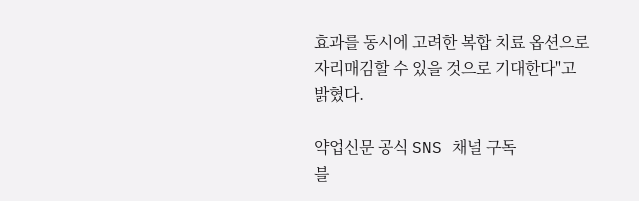효과를 동시에 고려한 복합 치료 옵션으로 자리매김할 수 있을 것으로 기대한다"고 밝혔다.

약업신문 공식 SNS 채널 구독
블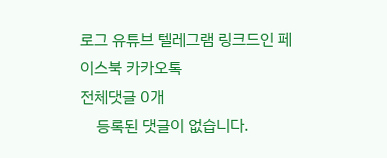로그 유튜브 텔레그램 링크드인 페이스북 카카오톡
전체댓글 0개
    등록된 댓글이 없습니다.